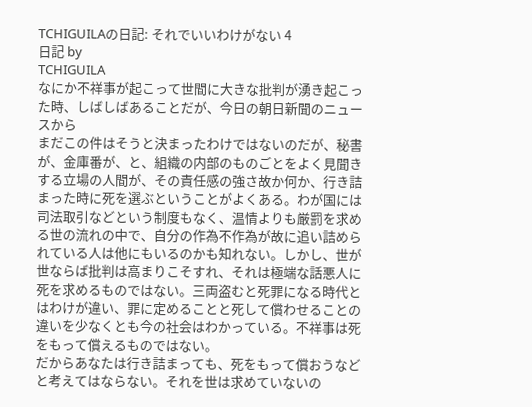TCHIGUILAの日記: それでいいわけがない 4
日記 by
TCHIGUILA
なにか不祥事が起こって世間に大きな批判が湧き起こった時、しばしばあることだが、今日の朝日新聞のニュースから
まだこの件はそうと決まったわけではないのだが、秘書が、金庫番が、と、組織の内部のものごとをよく見聞きする立場の人間が、その責任感の強さ故か何か、行き詰まった時に死を選ぶということがよくある。わが国には司法取引などという制度もなく、温情よりも厳罰を求める世の流れの中で、自分の作為不作為が故に追い詰められている人は他にもいるのかも知れない。しかし、世が世ならば批判は高まりこそすれ、それは極端な話悪人に死を求めるものではない。三両盗むと死罪になる時代とはわけが違い、罪に定めることと死して償わせることの違いを少なくとも今の社会はわかっている。不祥事は死をもって償えるものではない。
だからあなたは行き詰まっても、死をもって償おうなどと考えてはならない。それを世は求めていないの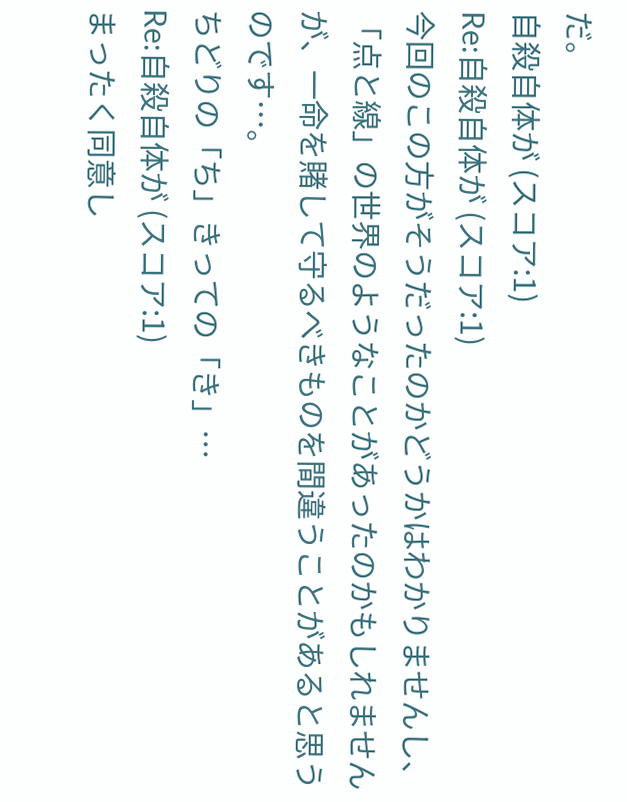だ。
自殺自体が (スコア:1)
Re:自殺自体が (スコア:1)
今回のこの方がそうだったのかどうかはわかりませんし、「点と線」の世界のようなことがあったのかもしれませんが、一命を賭して守るべきものを間違うことがあると思うのです…。
ちどりの「ち」きっての「き」…
Re:自殺自体が (スコア:1)
まったく同意し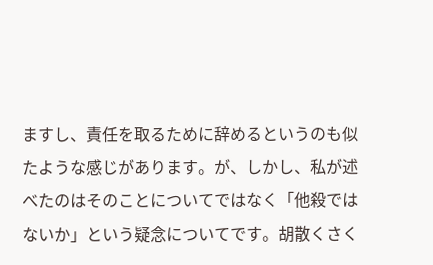ますし、責任を取るために辞めるというのも似たような感じがあります。が、しかし、私が述べたのはそのことについてではなく「他殺ではないか」という疑念についてです。胡散くさく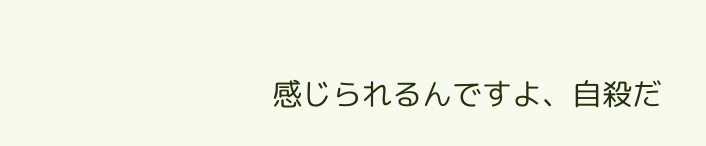感じられるんですよ、自殺だ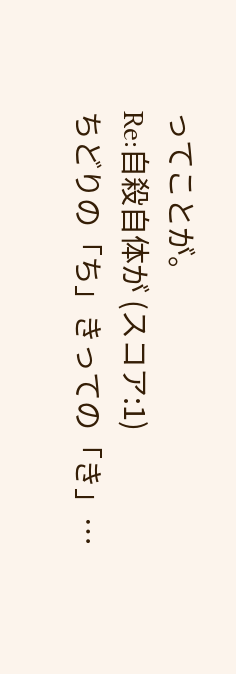ってことが。
Re:自殺自体が (スコア:1)
ちどりの「ち」きっての「き」…